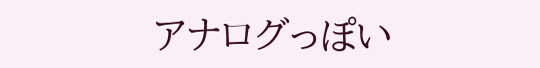アナログっぽい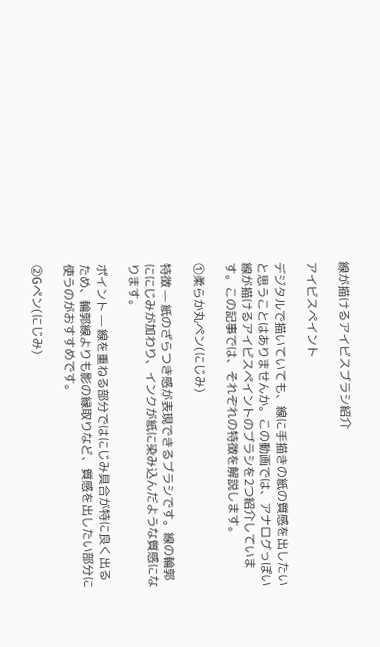線が描けるアイビスブラシ紹介

アイビスペイント

デジタルで描いていても、線に手描きの紙の質感を出したいと思うことはありませんか。この動画では、アナログっぽい線が描けるアイビスペイントのブラシを2つ紹介しています。この記事では、それぞれの特徴を解説します。

①柔らか丸ペン(にじみ)

特徴 — 紙のざらつき感が表現できるブラシです。線の輪郭ににじみが加わり、インクが紙に染み込んだような質感になります。

ポイント — 線を重ねる部分ではにじみ具合が特に良く出るため、輪郭線よりも影の縁取りなど、質感を出したい部分に使うのがおすすめです。

②Gペン(にじみ)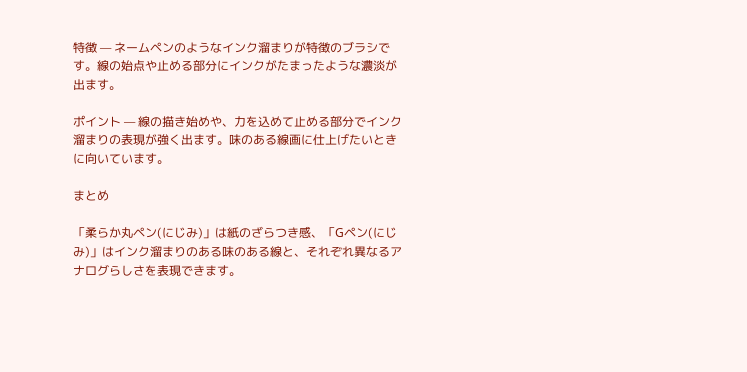特徴 — ネームペンのようなインク溜まりが特徴のブラシです。線の始点や止める部分にインクがたまったような濃淡が出ます。

ポイント — 線の描き始めや、力を込めて止める部分でインク溜まりの表現が強く出ます。味のある線画に仕上げたいときに向いています。

まとめ

「柔らか丸ペン(にじみ)」は紙のざらつき感、「Gペン(にじみ)」はインク溜まりのある味のある線と、それぞれ異なるアナログらしさを表現できます。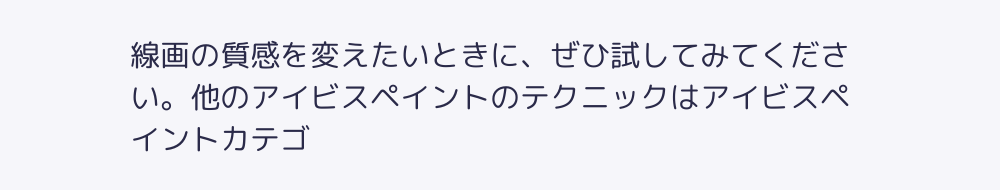線画の質感を変えたいときに、ぜひ試してみてください。他のアイビスペイントのテクニックはアイビスペイントカテゴ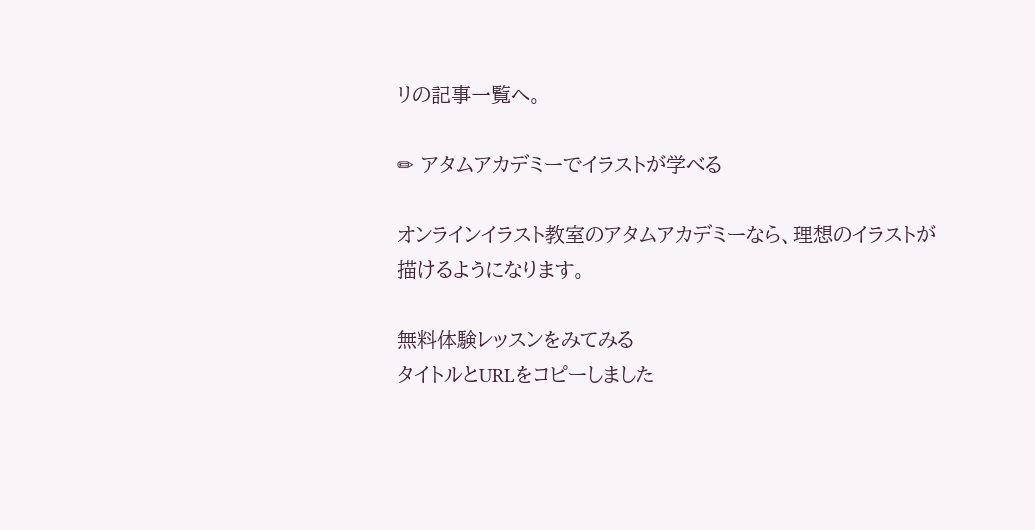リの記事一覧へ。

✏ アタムアカデミーでイラストが学べる

オンラインイラスト教室のアタムアカデミーなら、理想のイラストが描けるようになります。

無料体験レッスンをみてみる
タイトルとURLをコピーしました